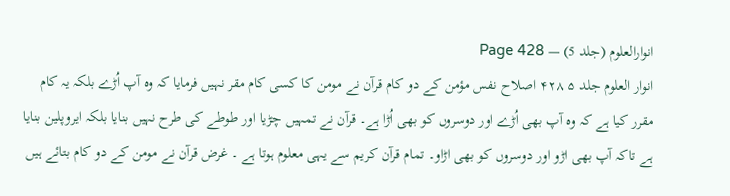انوارالعلوم (جلد 5) — Page 428
انوار العلوم جلد ۵ ۴۲۸ اصلاح نفس مؤمن کے دو کام قرآن نے مومن کا کسی کام مقر نہیں فرمایا کہ وہ آپ اُڑے بلکہ یہ کام مقرر کیا ہے کہ وہ آپ بھی اُڑے اور دوسروں کو بھی اُڑا ہے۔ قرآن نے تمہیں چڑیا اور طوطے کی طرح نہیں بنایا بلکہ ایروپلین بنایا ہے تاکہ آپ بھی اڑو اور دوسروں کو بھی اڑاو۔ تمام قرآن کریم سے یہی معلوم ہوتا ہے ۔ غرض قرآن نے مومن کے دو کام بتائے ہیں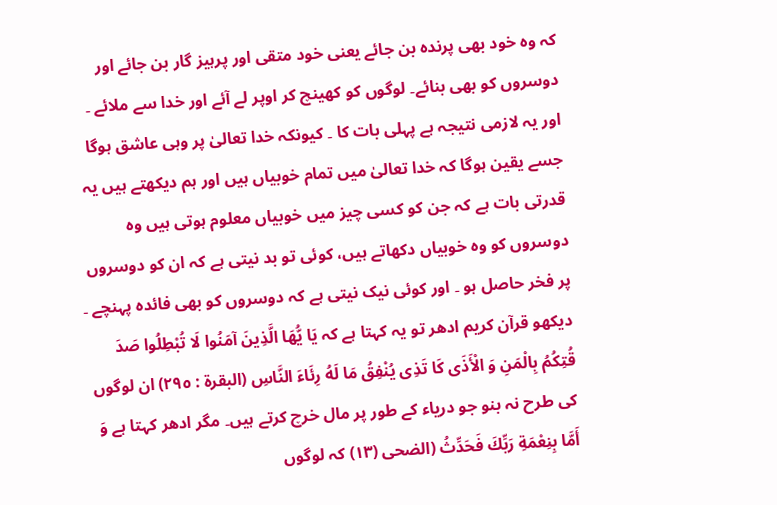کہ وہ خود بھی پرندہ بن جائے یعنی خود متقی اور پرہیز گار بن جائے اور دوسروں کو بھی بنائے۔ لوگوں کو کھینچ کر اوپر لے آئے اور خدا سے ملائے ۔ اور یہ لازمی نتیجہ ہے پہلی بات کا ۔ کیونکہ خدا تعالیٰ پر وہی عاشق ہوگا جسے یقین ہوگا کہ خدا تعالیٰ میں تمام خوبیاں ہیں اور ہم دیکھتے ہیں یہ قدرتی بات ہے کہ جن کو کسی چیز میں خوبیاں معلوم ہوتی ہیں وہ دوسروں کو وہ خوبیاں دکھاتے ہیں، کوئی تو بد نیتی ہے کہ ان کو دوسروں پر فخر حاصل ہو ۔ اور کوئی نیک نیتی ہے کہ دوسروں کو بھی فائدہ پہنچے ۔ دیکھو قرآن کریم ادھر تو یہ کہتا ہے کہ يَا يُّهَا الَّذِينَ آمَنُوا لَا تُبْطِلُوا صَدَ قُتِكُمُ بِالْمَنِ وَ الْأَذَى كَا تَذِى يُنْفِقُ مَا لَهُ رِئَاءَ النَّاسِ (البقرة : ٢٩٥) ان لوگوں کی طرح نہ بنو جو دریاء کے طور پر مال خرچ کرتے ہیں۔ مگر ادھر کہتا ہے وَ أَمَّا بِنِعْمَةِ رَبِّكَ فَحَدِّثُ (الضحی (۱۳) کہ لوگوں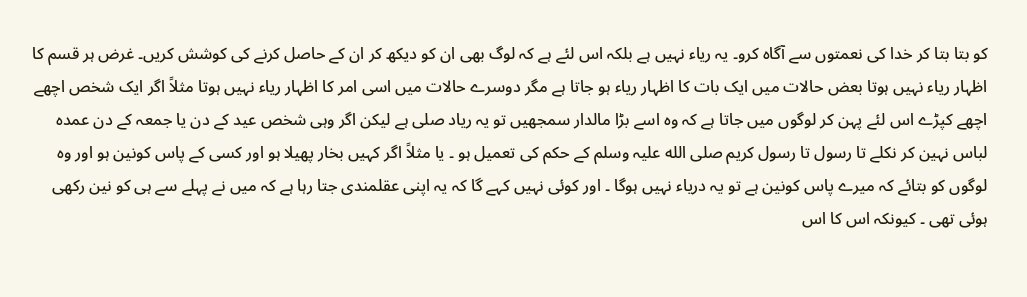کو بتا بتا کر خدا کی نعمتوں سے آگاہ کرو۔ یہ ریاء نہیں ہے بلکہ اس لئے ہے کہ لوگ بھی ان کو دیکھ کر ان کے حاصل کرنے کی کوشش کریں۔ غرض ہر قسم کا اظہار ریاء نہیں ہوتا بعض حالات میں ایک بات کا اظہار ریاء ہو جاتا ہے مگر دوسرے حالات میں اسی امر کا اظہار ریاء نہیں ہوتا مثلاً اگر ایک شخص اچھے اچھے کپڑے اس لئے پہن کر لوگوں میں جاتا ہے کہ وہ اسے بڑا مالدار سمجھیں تو یہ ریاد صلی ہے لیکن اگر وہی شخص عید کے دن یا جمعہ کے دن عمدہ لباس نہین کر نکلے تا رسول تا رسول کریم صلی الله علیہ وسلم کے حکم کی تعمیل ہو ۔ یا مثلاً اگر کہیں بخار پھیلا ہو اور کسی کے پاس کونین ہو اور وہ لوگوں کو بتائے کہ میرے پاس کونین ہے تو یہ دریاء نہیں ہوگا ۔ اور کوئی نہیں کہے گا کہ یہ اپنی عقلمندی جتا رہا ہے کہ میں نے پہلے سے ہی کو نین رکھی ہوئی تھی ۔ کیونکہ اس کا اس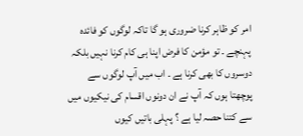امر کو ظاہر کرنا ضروری ہو گا تاکہ لوگوں کو فائدہ پہنچے ۔ تو مؤمن کا فرض اپنا ہی کام کرنا نہیں بلکہ دوسروں کا بھی کرنا ہے ۔ اب میں آپ لوگوں سے پوچھتا ہوں کہ آپ نے ان دونوں اقسام کی نیکیوں میں سے کتنا حصہ لیا ہے ؟ پہلی باتیں کیوں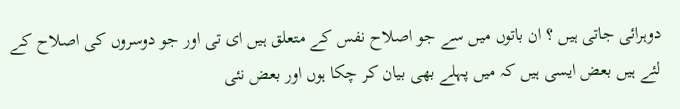دوہرائی جاتی ہیں ؟ ان باتوں میں سے جو اصلاح نفس کے متعلق ہیں ای تی اور جو دوسروں کی اصلاح کے لئے ہیں بعض ایسی ہیں کہ میں پہلے بھی بیان کر چکا ہوں اور بعض نئی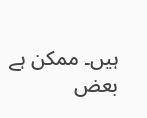ہیں۔ ممکن ہے بعض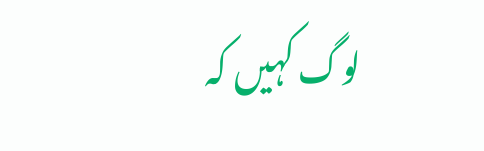لوگ کہیں کہ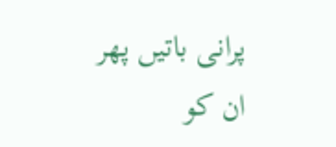پرانی باتیں پھر ان کو